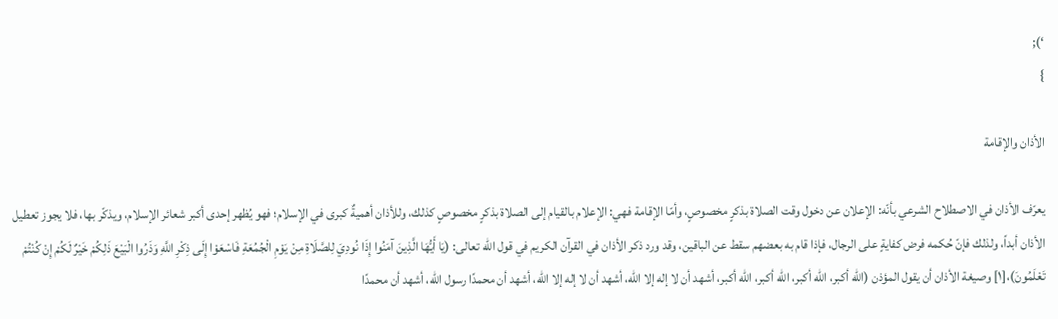‘);
}

الأذان والإقامة

يعرّف الأذان في الاصطلاح الشرعي بأنّه: الإعلان عن دخول وقت الصلاة بذكرٍ مخصوصٍ، وأمّا الإقامة فهي: الإعلام بالقيام إلى الصلاة بذكرٍ مخصوصٍ كذلك، وللأذان أهميةٌ كبرى في الإسلام؛ فهو يُظهر إحدى أكبر شعائر الإسلام، ويذكّر بها، فلا يجوز تعطيل الأذان أبداً، ولذلك فإنّ حُكمه فرض كفايةٍ على الرجال، فإذا قام به بعضهم سقط عن الباقين، وقد ورد ذكر الأذان في القرآن الكريم في قول الله تعالى: (يَا أَيُّهَا الَّذِينَ آمَنُوا إِذَا نُودِيَ لِلصَّلَاةِ مِنْ يَوْمِ الْجُمُعَةِ فَاسْعَوْا إِلَى ذِكْرِ اللَّهِ وَذَرُوا الْبَيْعَ ذَلِكُمْ خَيْرٌ لَكُمْ إِنْ كُنْتُمْ تَعْلَمُونَ)،[١] وصيغة الأذان أن يقول المؤذن (الله أكبر، الله أكبر، الله أكبر، الله أكبر، أشهد أن لا إله إلا الله، أشهد أن لا إله إلا الله، أشهد أن محمدًا رسول الله، أشهد أن محمدًا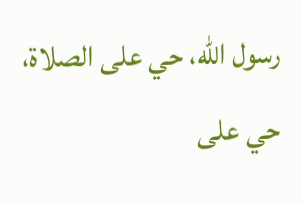رسول الله، حي على الصلاة، حي على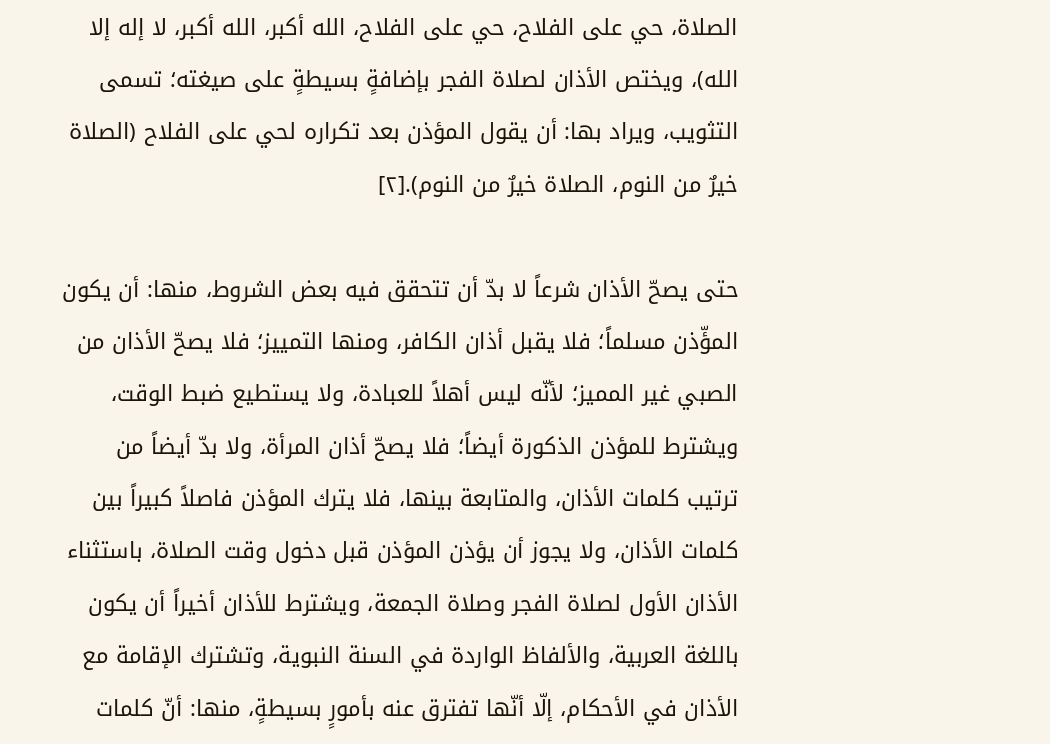الصلاة، حي على الفلاح، حي على الفلاح، الله أكبر، الله أكبر، لا إله إلا الله)، ويختص الأذان لصلاة الفجر بإضافةٍ بسيطةٍ على صيغته؛ تسمى التثويب، ويراد بها: أن يقول المؤذن بعد تكراره لحي على الفلاح (الصلاة خيرٌ من النوم، الصلاة خيرٌ من النوم).[٢]

حتى يصحّ الأذان شرعاً لا بدّ أن تتحقق فيه بعض الشروط، منها: أن يكون المؤّذن مسلماً؛ فلا يقبل أذان الكافر، ومنها التمييز؛ فلا يصحّ الأذان من الصبي غير المميز؛ لأنّه ليس أهلاً للعبادة، ولا يستطيع ضبط الوقت، ويشترط للمؤذن الذكورة أيضاً؛ فلا يصحّ أذان المرأة، ولا بدّ أيضاً من ترتيب كلمات الأذان، والمتابعة بينها، فلا يترك المؤذن فاصلاً كبيراً بين كلمات الأذان، ولا يجوز أن يؤذن المؤذن قبل دخول وقت الصلاة، باستثناء الأذان الأول لصلاة الفجر وصلاة الجمعة، ويشترط للأذان أخيراً أن يكون باللغة العربية، والألفاظ الواردة في السنة النبوية، وتشترك الإقامة مع الأذان في الأحكام، إلّا أنّها تفترق عنه بأمورٍ بسيطةٍ، منها: أنّ كلمات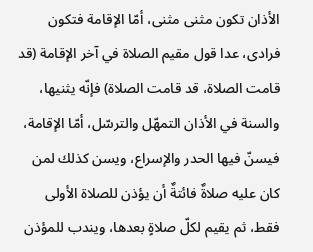الأذان تكون مثنى مثنى، أمّا الإقامة فتكون فرادى، عدا قول مقيم الصلاة في آخر الإقامة (قد قامت الصلاة، قد قامت الصلاة) فإنّه يثنيها، والسنة في الأذان التمهّل والترسّل، أمّا الإقامة، فيسنّ فيها الحدر والإسراع، ويسن كذلك لمن كان عليه صلاةٌ فائتةٌ أن يؤذن للصلاة الأولى فقط، ثم يقيم لكلّ صلاةٍ بعدها، ويندب للمؤذن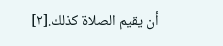أن يقيم الصلاة كذلك.[٢]